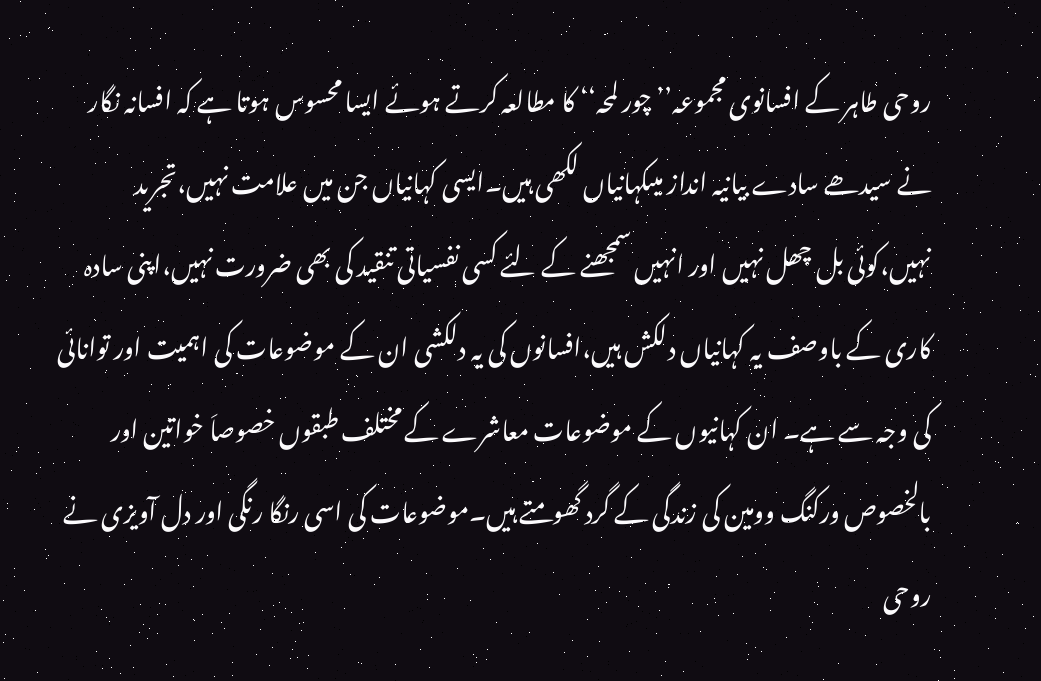روحی طاہر کے افسانوی مجموعہ’’ چور لمحہ‘‘ کا مطالعہ کرتے ہوئے ایسا محسوس ہوتا ہے کہ افسانہ نگار نے سیدھے سادے بیانیہ انداز میںکہانیاں لکھی ہیں۔ایسی کہانیاں جن میں علامت نہیں،تجرید نہیں،کوئی بل چھل نہیں اور انہیں سمجھنے کے لئے کسی نفسیاتی تنقید کی بھی ضرورت نہیں،اپنی سادہ کاری کے باوصف یہ کہانیاں دلکش ہیں،افسانوں کی یہ دلکشی ان کے موضوعات کی اہمیت اور توانائی کی وجہ سے ہے۔ ان کہانیوں کے موضوعات معاشرے کے مختلف طبقوں خصوصاَ خواتین اور بالخصوص ورکنگ وومین کی زندگی کے گرد گھومتے ہیں۔موضوعات کی اسی رنگا رنگی اور دل آویزی نے روحی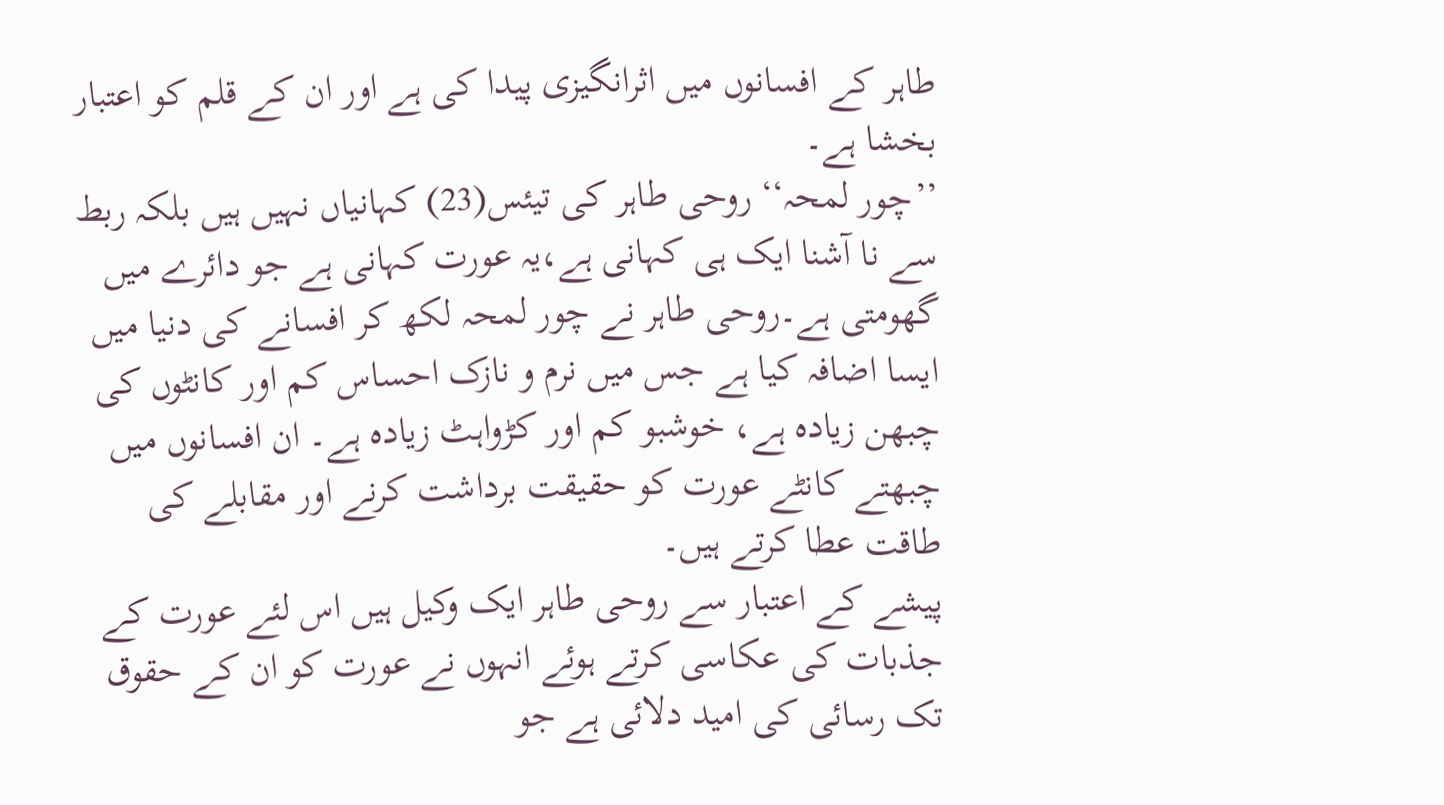طاہر کے افسانوں میں اثرانگیزی پیدا کی ہے اور ان کے قلم کو اعتبار بخشا ہے۔
’’چور لمحہ‘‘ روحی طاہر کی تیئس(23) کہانیاں نہیں ہیں بلکہ ربط سے نا آشنا ایک ہی کہانی ہے،یہ عورت کہانی ہے جو دائرے میں گھومتی ہے۔روحی طاہر نے چور لمحہ لکھ کر افسانے کی دنیا میں ایسا اضافہ کیا ہے جس میں نرم و نازک احساس کم اور کانٹوں کی چبھن زیادہ ہے، خوشبو کم اور کڑواہٹ زیادہ ہے۔ ان افسانوں میں چبھتے کانٹے عورت کو حقیقت برداشت کرنے اور مقابلے کی طاقت عطا کرتے ہیں۔
پیشے کے اعتبار سے روحی طاہر ایک وکیل ہیں اس لئے عورت کے جذبات کی عکاسی کرتے ہوئے انہوں نے عورت کو ان کے حقوق تک رسائی کی امید دلائی ہے جو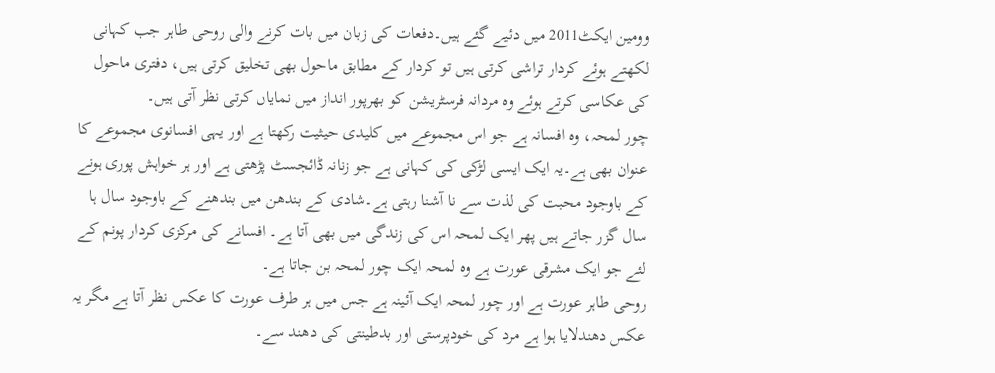وومین ایکٹ2011 میں دئیے گئے ہیں۔دفعات کی زبان میں بات کرنے والی روحی طاہر جب کہانی لکھتے ہوئے کردار تراشی کرتی ہیں تو کردار کے مطابق ماحول بھی تخلیق کرتی ہیں، دفتری ماحول کی عکاسی کرتے ہوئے وہ مردانہ فرسٹریشن کو بھرپور انداز میں نمایاں کرتی نظر آتی ہیں۔
چور لمحہ، وہ افسانہ ہے جو اس مجموعے میں کلیدی حیثیت رکھتا ہے اور یہی افسانوی مجموعے کا عنوان بھی ہے۔یہ ایک ایسی لڑکی کی کہانی ہے جو زنانہ ڈائجسٹ پڑھتی ہے اور ہر خواہش پوری ہونے کے باوجود محبت کی لذت سے نا آشنا رہتی ہے۔شادی کے بندھن میں بندھنے کے باوجود سال ہا سال گزر جاتے ہیں پھر ایک لمحہ اس کی زندگی میں بھی آتا ہے۔ افسانے کی مرکزی کردار پونم کے لئے جو ایک مشرقی عورت ہے وہ لمحہ ایک چور لمحہ بن جاتا ہے۔
روحی طاہر عورت ہے اور چور لمحہ ایک آئینہ ہے جس میں ہر طرف عورت کا عکس نظر آتا ہے مگر یہ عکس دھندلایا ہوا ہے مرد کی خودپرستی اور بدطینتی کی دھند سے۔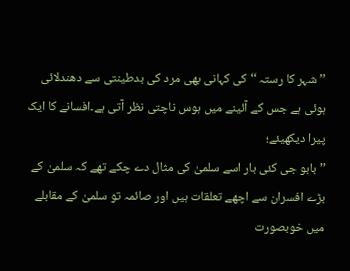’’شہر کا رستہ ‘‘کی کہانی بھی مرد کی بدطینتی سے دھندلائی ہوئی ہے جس کے آئینے میں ہوس ناچتی نظر آتی ہے۔افسانے کا ایک پیرا دیکھیئے؛
’’بابو جی کئی بار اسے سلمیٰ کی مثال دے چکے تھے کہ سلمیٰ کے بڑے افسران سے اچھے تعلقات ہیں اور صائمہ تو سلمیٰ کے مقابلے میں خوبصورت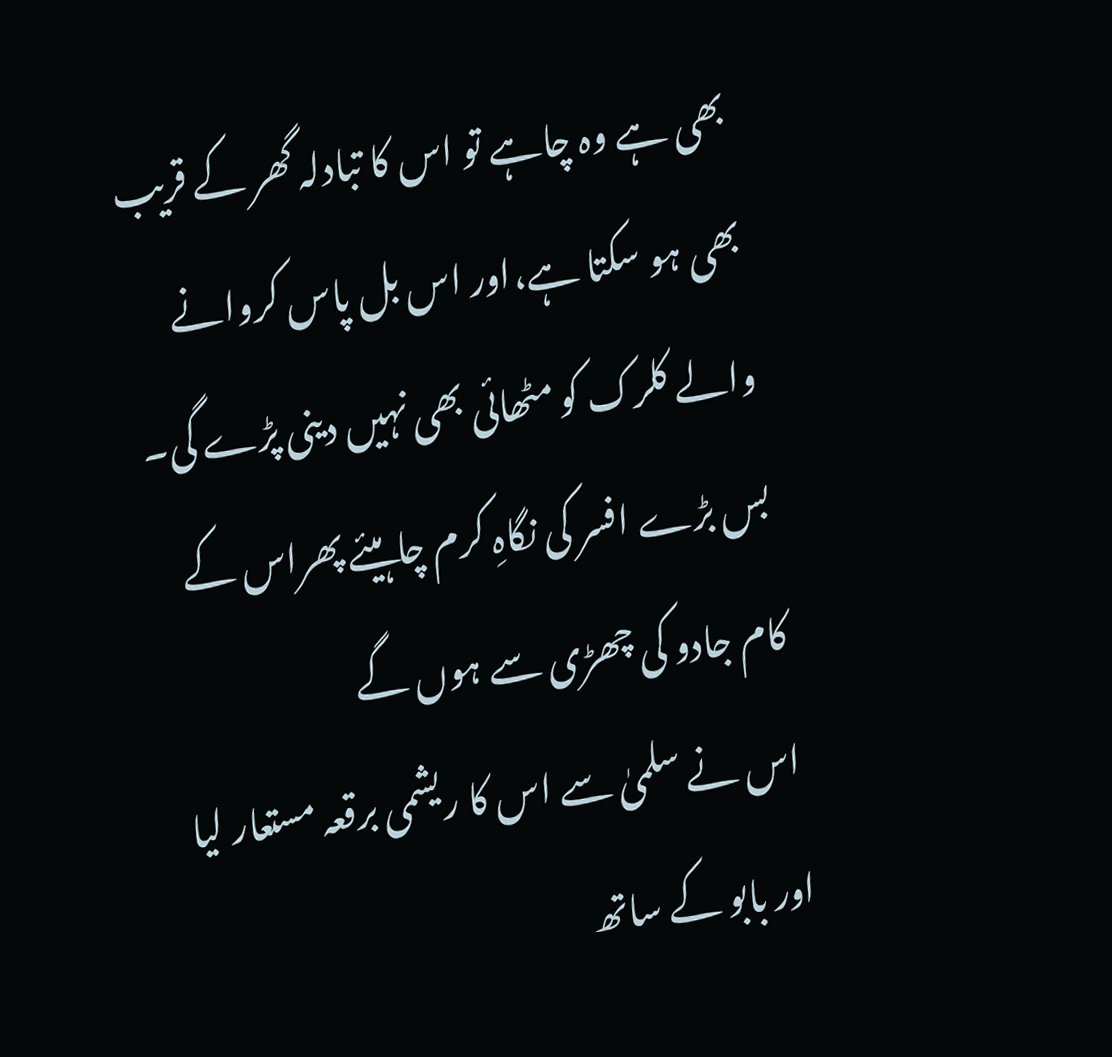بھی ہے وہ چاہے تو اس کا تبادلہ گھر کے قریب بھی ہو سکتا ہے،اور اس بل پاس کروانے والے کلرک کو مٹھائی بھی نہیں دینی پڑے گی۔ بس بڑے افسر کی نگاہِ کرم چاہیئے پھراس کے کام جادو کی چھڑی سے ہوں گے
اس نے سلمیٰ سے اس کا ریشمی برقعہ مستعار لیا اور بابو کے ساتھ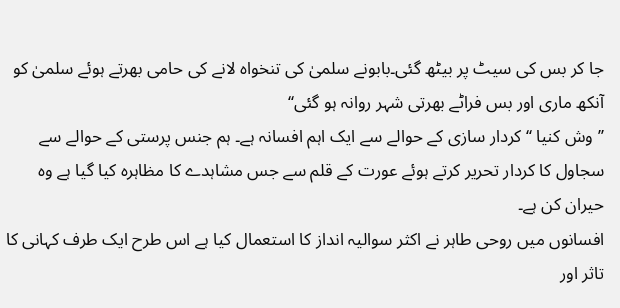جا کر بس کی سیٹ پر بیٹھ گئی۔بابونے سلمیٰ کی تنخواہ لانے کی حامی بھرتے ہوئے سلمیٰ کو آنکھ ماری اور بس فراٹے بھرتی شہر روانہ ہو گئی‘‘
’’وش کنیا ‘‘ کردار سازی کے حوالے سے ایک اہم افسانہ ہے۔ ہم جنس پرستی کے حوالے سے سجاول کا کردار تحریر کرتے ہوئے عورت کے قلم سے جس مشاہدے کا مظاہرہ کیا گیا ہے وہ حیران کن ہے۔
افسانوں میں روحی طاہر نے اکثر سوالیہ انداز کا استعمال کیا ہے اس طرح ایک طرف کہانی کا تاثر اور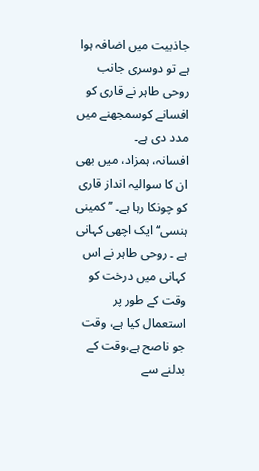جاذبیت میں اضافہ ہوا ہے تو دوسری جانب روحی طاہر نے قاری کو افسانے کوسمجھنے میں مدد دی ہے۔
افسانہ، ہمزاد، میں بھی ان کا سوالیہ انداز قاری کو چونکا رہا ہے۔ ’’ کمینی ہنسی‘‘ایک اچھی کہانی ہے ۔ روحی طاہر نے اس کہانی میں درخت کو وقت کے طور پر استعمال کیا ہے، وقت جو ناصح ہے،وقت کے بدلنے سے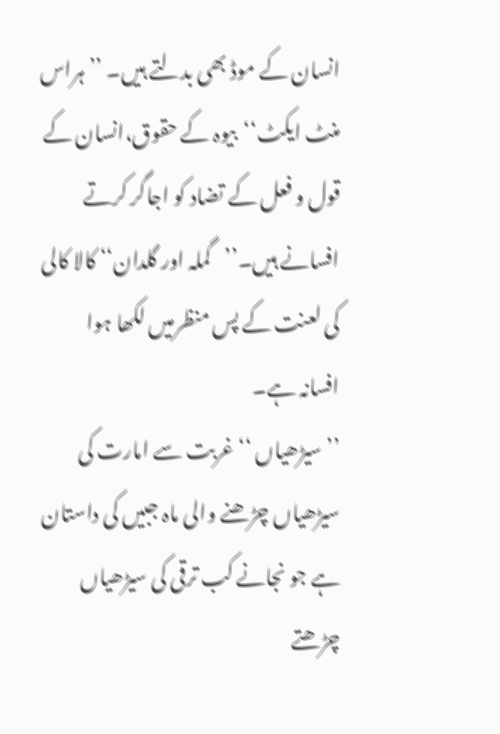انسان کے موڈ بھی بدلتے ہیں۔ ’’ہراس منٹ ایکٹ‘‘بیوہ کے حقوق،انسان کے قول و فعل کے تضاد کو اجاگر کرتے افسانے ہیں۔’’گملہ اور گلدان‘‘ کالا کالی کی لعنت کے پس منظرمیں لکھا ہوا افسانہ ہے۔
’’سیڑھیاں ‘‘ غربت سے امارت کی سیڑھیاں چڑھنے والی ماہ جبیں کی داستان ہے جو نجانے کب ترقی کی سیڑھیاں چڑھتے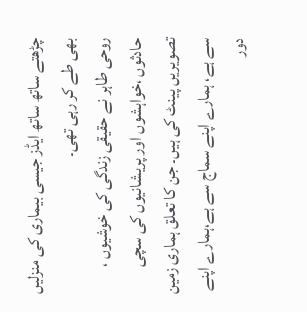چڑھتے ساتھ ساتھ ایڈز جیسی بیماری کی منزلیں بھی طے کر رہی تھی۔
روحی طاہر نے حقیقی زندگی کی خوشیوں ، حادثوں ،خواہشوں اور پریشانیوں کی سچی تصویریں پینٹ کی ہیں۔ جن کا تعلق ہماری زمین سے ہے، ہمارے اپنے سماج سے ہے،ہمارے اپنے دور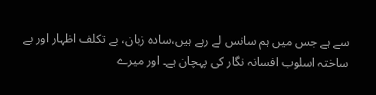سے ہے جس میں ہم سانس لے رہے ہیں،سادہ زبان، بے تکلف اظہار اور بے ساختہ اسلوب افسانہ نگار کی پہچان ہے۔ اور میرے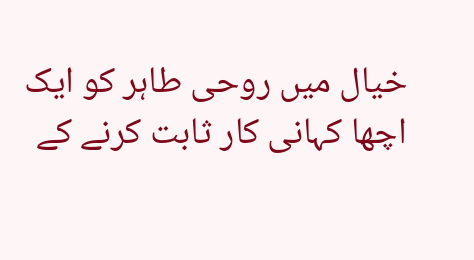خیال میں روحی طاہر کو ایک اچھا کہانی کار ثابت کرنے کے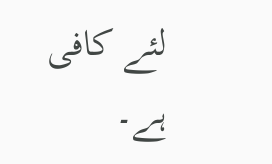لئے کافی ہے۔